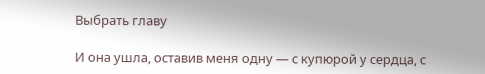Выбрать главу

И она ушла, оставив меня одну — с купюрой у сердца, с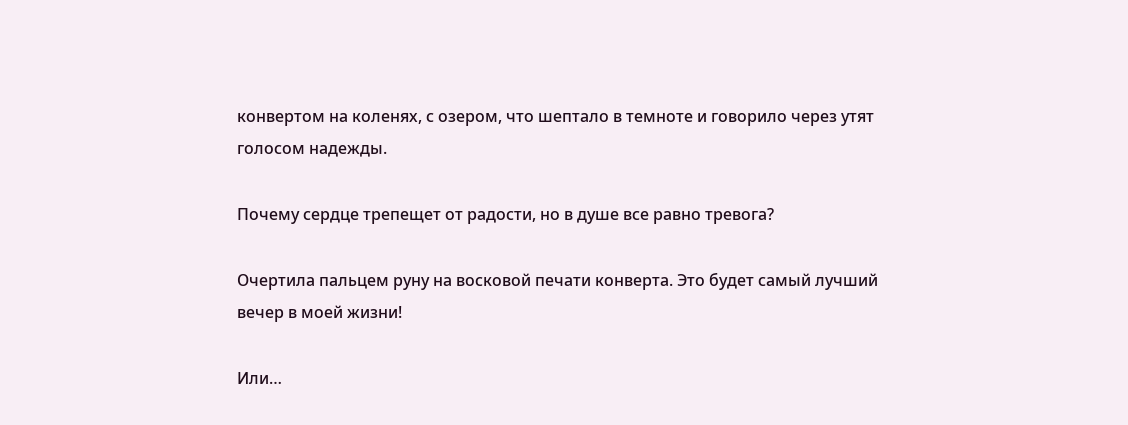конвертом на коленях, с озером, что шептало в темноте и говорило через утят голосом надежды.

Почему сердце трепещет от радости, но в душе все равно тревога?

Очертила пальцем руну на восковой печати конверта. Это будет самый лучший вечер в моей жизни!

Или…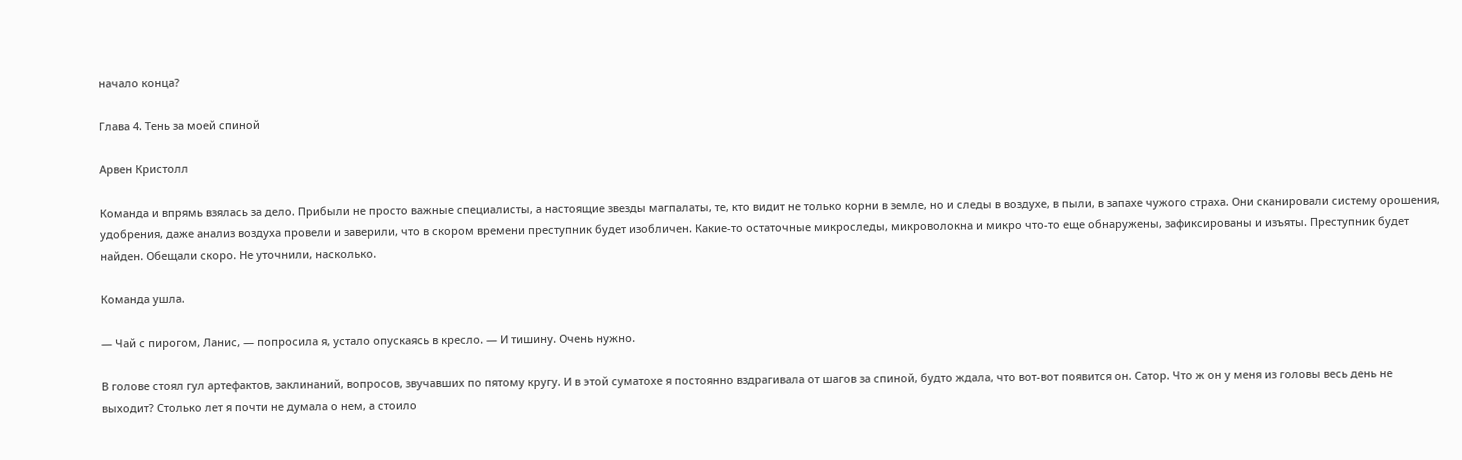начало конца?

Глава 4. Тень за моей спиной

Арвен Кристолл

Команда и впрямь взялась за дело. Прибыли не просто важные специалисты, а настоящие звезды магпалаты, те, кто видит не только корни в земле, но и следы в воздухе, в пыли, в запахе чужого страха. Они сканировали систему орошения, удобрения, даже анализ воздуха провели и заверили, что в скором времени преступник будет изобличен. Какие-то остаточные микроследы, микроволокна и микро что-то еще обнаружены, зафиксированы и изъяты. Преступник будет найден. Обещали скоро. Не уточнили, насколько.

Команда ушла.

— Чай с пирогом, Ланис, — попросила я, устало опускаясь в кресло. — И тишину. Очень нужно.

В голове стоял гул артефактов, заклинаний, вопросов, звучавших по пятому кругу. И в этой суматохе я постоянно вздрагивала от шагов за спиной, будто ждала, что вот-вот появится он. Сатор. Что ж он у меня из головы весь день не выходит? Столько лет я почти не думала о нем, а стоило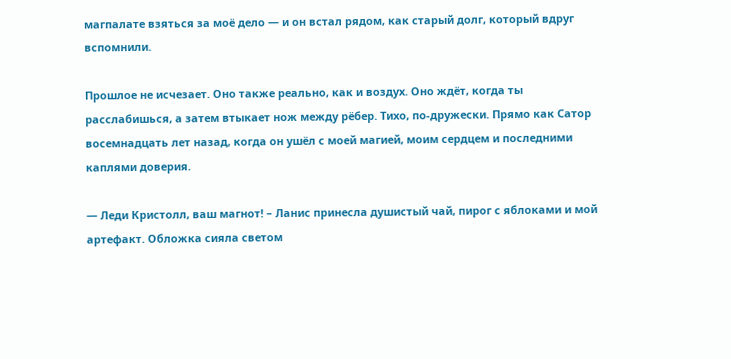магпалате взяться за моё дело — и он встал рядом, как старый долг, который вдруг вспомнили.

Прошлое не исчезает. Оно также реально, как и воздух. Оно ждёт, когда ты расслабишься, а затем втыкает нож между рёбер. Тихо, по-дружески. Прямо как Сатор восемнадцать лет назад, когда он ушёл с моей магией, моим сердцем и последними каплями доверия.

— Леди Кристолл, ваш магнот! – Ланис принесла душистый чай, пирог с яблоками и мой артефакт. Обложка сияла светом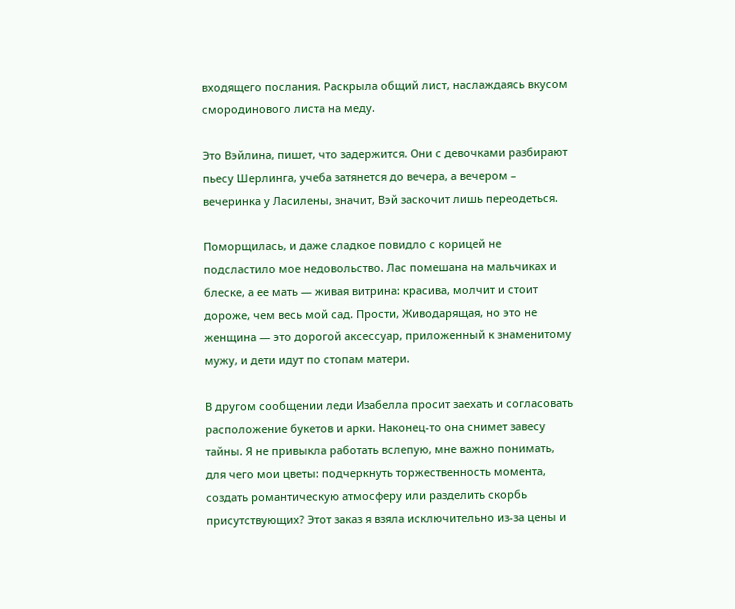входящего послания. Раскрыла общий лист, наслаждаясь вкусом смородинового листа на меду.

Это Вэйлина, пишет, что задержится. Они с девочками разбирают пьесу Шерлинга, учеба затянется до вечера, а вечером – вечеринка у Ласилены, значит, Вэй заскочит лишь переодеться.

Поморщилась, и даже сладкое повидло с корицей не подсластило мое недовольство. Лас помешана на мальчиках и блеске, а ее мать — живая витрина: красива, молчит и стоит дороже, чем весь мой сад. Прости, Живодарящая, но это не женщина — это дорогой аксессуар, приложенный к знаменитому мужу, и дети идут по стопам матери.

В другом сообщении леди Изабелла просит заехать и согласовать расположение букетов и арки. Наконец-то она снимет завесу тайны. Я не привыкла работать вслепую, мне важно понимать, для чего мои цветы: подчеркнуть торжественность момента, создать романтическую атмосферу или разделить скорбь присутствующих? Этот заказ я взяла исключительно из-за цены и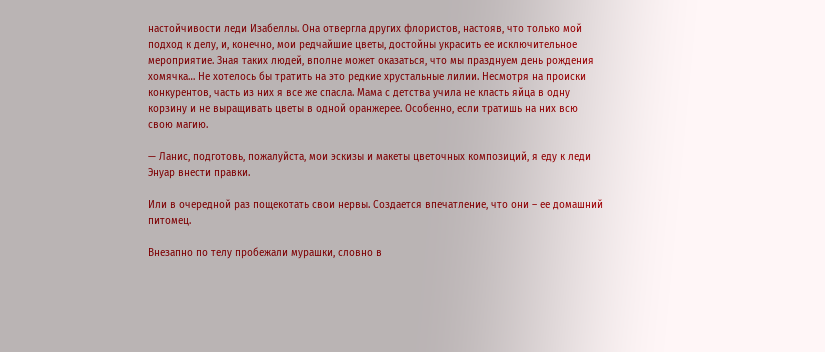настойчивости леди Изабеллы. Она отвергла других флористов, настояв, что только мой подход к делу, и, конечно, мои редчайшие цветы, достойны украсить ее исключительное мероприятие. Зная таких людей, вполне может оказаться, что мы празднуем день рождения хомячка… Не хотелось бы тратить на это редкие хрустальные лилии. Несмотря на происки конкурентов, часть из них я все же спасла. Мама с детства учила не класть яйца в одну корзину и не выращивать цветы в одной оранжерее. Особенно, если тратишь на них всю свою магию.

— Ланис, подготовь, пожалуйста, мои эскизы и макеты цветочных композиций, я еду к леди Энуар внести правки.

Или в очередной раз пощекотать свои нервы. Создается впечатление, что они – ее домашний питомец.

Внезапно по телу пробежали мурашки, словно в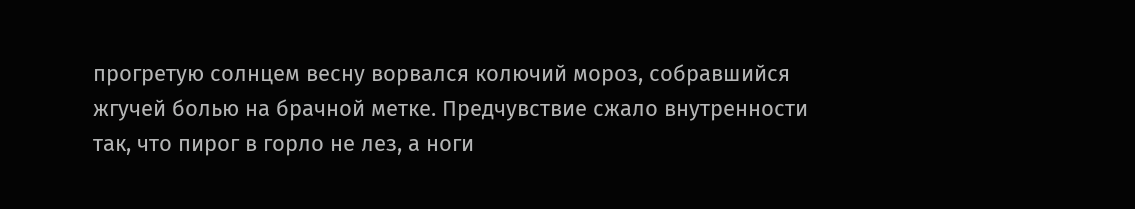прогретую солнцем весну ворвался колючий мороз, собравшийся жгучей болью на брачной метке. Предчувствие сжало внутренности так, что пирог в горло не лез, а ноги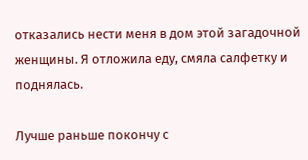отказались нести меня в дом этой загадочной женщины. Я отложила еду, смяла салфетку и поднялась.

Лучше раньше покончу с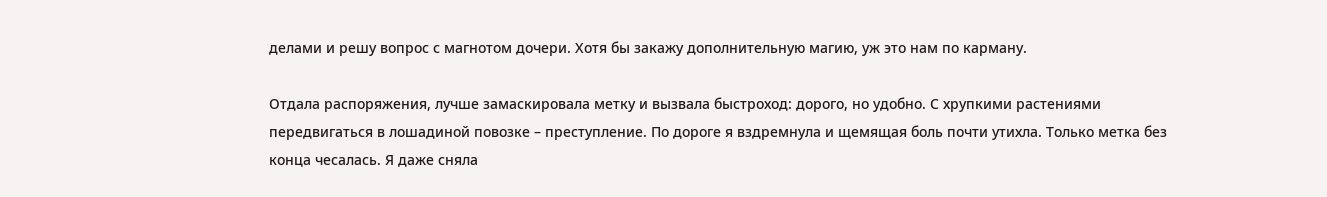делами и решу вопрос с магнотом дочери. Хотя бы закажу дополнительную магию, уж это нам по карману.

Отдала распоряжения, лучше замаскировала метку и вызвала быстроход: дорого, но удобно. С хрупкими растениями передвигаться в лошадиной повозке – преступление. По дороге я вздремнула и щемящая боль почти утихла. Только метка без конца чесалась. Я даже сняла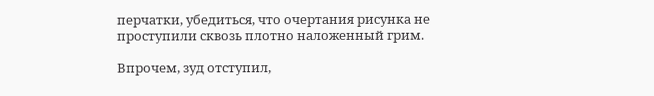перчатки, убедиться, что очертания рисунка не проступили сквозь плотно наложенный грим.

Впрочем, зуд отступил,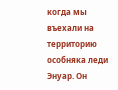когда мы въехали на территорию особняка леди Энуар. Он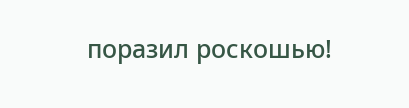поразил роскошью!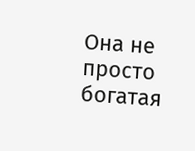Она не просто богатая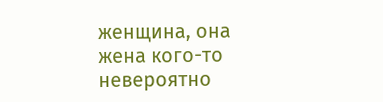женщина, она жена кого-то невероятно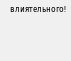влиятельного!